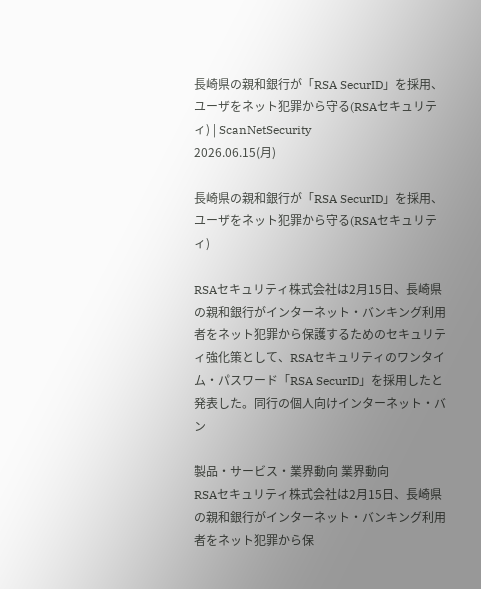長崎県の親和銀行が「RSA SecurID」を採用、ユーザをネット犯罪から守る(RSAセキュリティ) | ScanNetSecurity
2026.06.15(月)

長崎県の親和銀行が「RSA SecurID」を採用、ユーザをネット犯罪から守る(RSAセキュリティ)

RSAセキュリティ株式会社は2月15日、長崎県の親和銀行がインターネット・バンキング利用者をネット犯罪から保護するためのセキュリティ強化策として、RSAセキュリティのワンタイム・パスワード「RSA SecurID」を採用したと発表した。同行の個人向けインターネット・バン

製品・サービス・業界動向 業界動向
RSAセキュリティ株式会社は2月15日、長崎県の親和銀行がインターネット・バンキング利用者をネット犯罪から保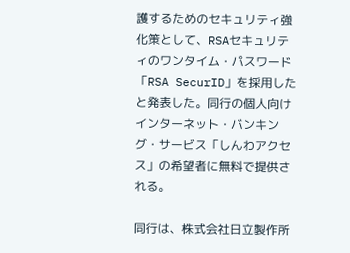護するためのセキュリティ強化策として、RSAセキュリティのワンタイム・パスワード「RSA SecurID」を採用したと発表した。同行の個人向けインターネット・バンキング・サービス「しんわアクセス」の希望者に無料で提供される。

同行は、株式会社日立製作所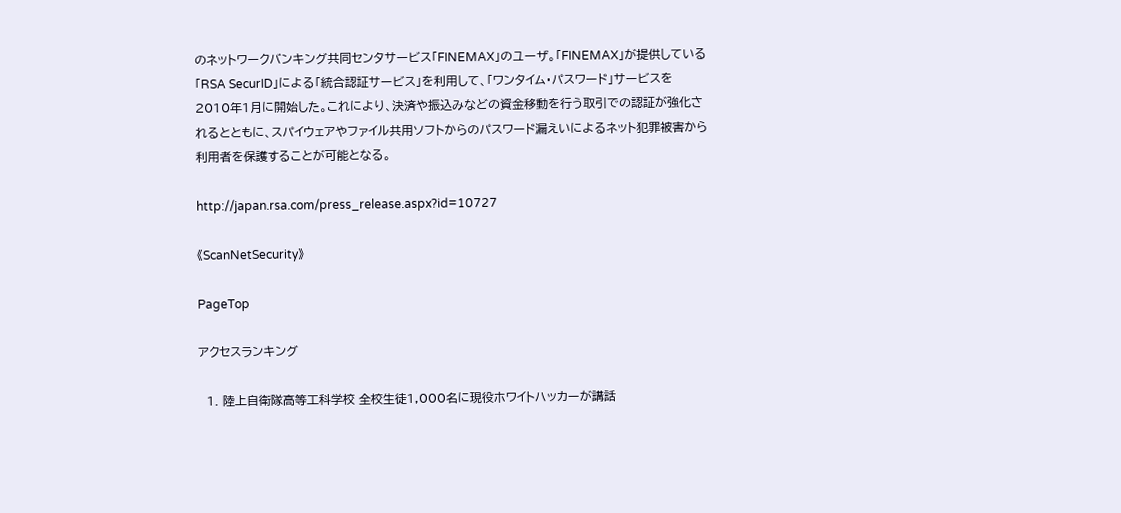のネットワークバンキング共同センタサービス「FINEMAX」のユーザ。「FINEMAX」が提供している「RSA SecurID」による「統合認証サービス」を利用して、「ワンタイム・パスワード」サービスを2010年1月に開始した。これにより、決済や振込みなどの資金移動を行う取引での認証が強化されるとともに、スパイウェアやファイル共用ソフトからのパスワード漏えいによるネット犯罪被害から利用者を保護することが可能となる。

http://japan.rsa.com/press_release.aspx?id=10727

《ScanNetSecurity》

PageTop

アクセスランキング

  1. 陸上自衛隊高等工科学校 全校生徒1,000名に現役ホワイトハッカーが講話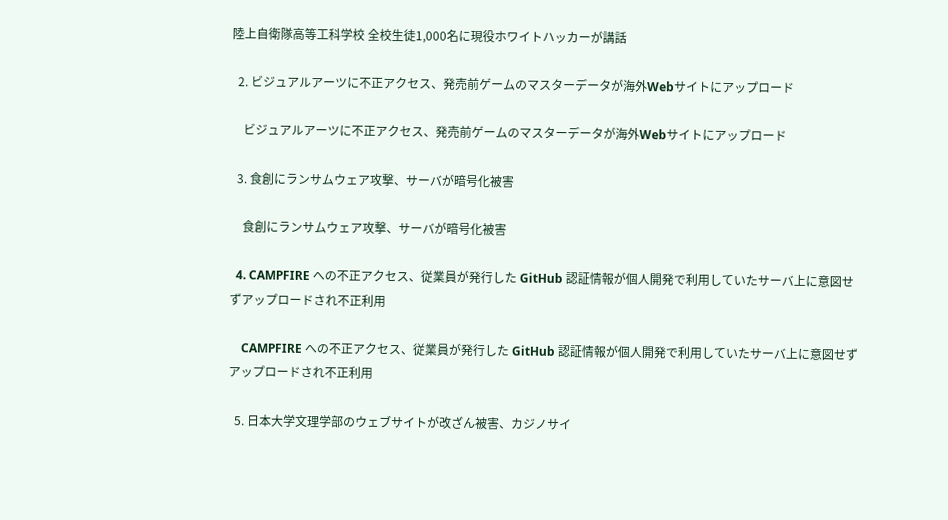陸上自衛隊高等工科学校 全校生徒1,000名に現役ホワイトハッカーが講話

  2. ビジュアルアーツに不正アクセス、発売前ゲームのマスターデータが海外Webサイトにアップロード

    ビジュアルアーツに不正アクセス、発売前ゲームのマスターデータが海外Webサイトにアップロード

  3. 食創にランサムウェア攻撃、サーバが暗号化被害

    食創にランサムウェア攻撃、サーバが暗号化被害

  4. CAMPFIRE への不正アクセス、従業員が発行した GitHub 認証情報が個人開発で利用していたサーバ上に意図せずアップロードされ不正利用

    CAMPFIRE への不正アクセス、従業員が発行した GitHub 認証情報が個人開発で利用していたサーバ上に意図せずアップロードされ不正利用

  5. 日本大学文理学部のウェブサイトが改ざん被害、カジノサイ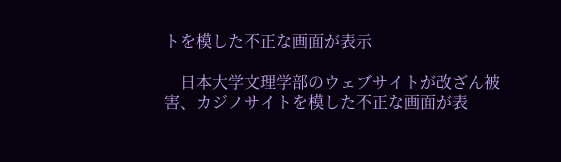トを模した不正な画面が表示

    日本大学文理学部のウェブサイトが改ざん被害、カジノサイトを模した不正な画面が表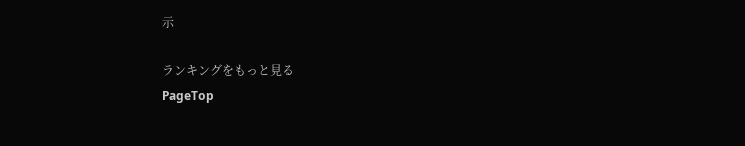示

ランキングをもっと見る
PageTop